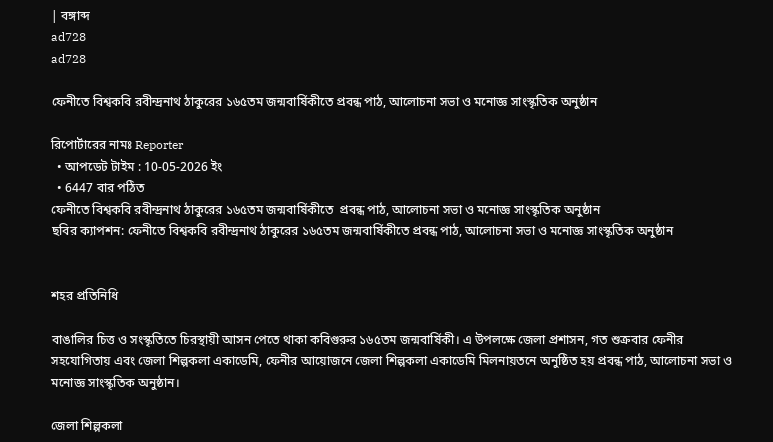| বঙ্গাব্দ
ad728
ad728

ফেনীতে বিশ্বকবি রবীন্দ্রনাথ ঠাকুরের ১৬৫তম জন্মবার্ষিকীতে প্রবন্ধ পাঠ, আলোচনা সভা ও মনোজ্ঞ সাংস্কৃতিক অনুষ্ঠান

রিপোর্টারের নামঃ Reporter
  • আপডেট টাইম : 10-05-2026 ইং
  • 6447 বার পঠিত
ফেনীতে বিশ্বকবি রবীন্দ্রনাথ ঠাকুরের ১৬৫তম জন্মবার্ষিকীতে  প্রবন্ধ পাঠ, আলোচনা সভা ও মনোজ্ঞ সাংস্কৃতিক অনুষ্ঠান
ছবির ক্যাপশন: ফেনীতে বিশ্বকবি রবীন্দ্রনাথ ঠাকুরের ১৬৫তম জন্মবার্ষিকীতে প্রবন্ধ পাঠ, আলোচনা সভা ও মনোজ্ঞ সাংস্কৃতিক অনুষ্ঠান


শহর প্রতিনিধি

বাঙালির চিত্ত ও সংস্কৃতিতে চিরস্থায়ী আসন পেতে থাকা কবিগুরুর ১৬৫তম জন্মবার্ষিকী। এ উপলক্ষে জেলা প্রশাসন, গত শুক্রবার ফেনীর সহযোগিতায় এবং জেলা শিল্পকলা একাডেমি, ফেনীর আয়োজনে জেলা শিল্পকলা একাডেমি মিলনায়তনে অনুষ্ঠিত হয় প্রবন্ধ পাঠ, আলোচনা সভা ও মনোজ্ঞ সাংস্কৃতিক অনুষ্ঠান।

জেলা শিল্পকলা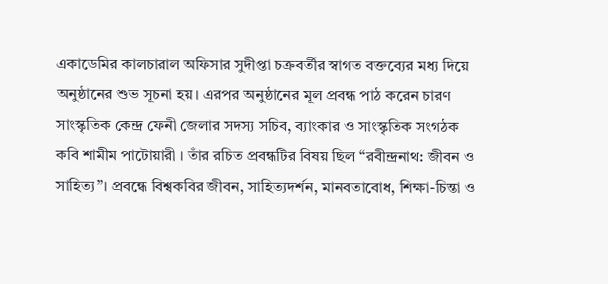একাডেমির কালচারাল অফিসার সুদীপ্তা চক্রবর্তীর স্বাগত বক্তব্যের মধ্য দিয়ে অনুষ্ঠানের শুভ সূচনা হয়। এরপর অনুষ্ঠানের মূল প্রবন্ধ পাঠ করেন চারণ সাংস্কৃতিক কেন্দ্র ফেনী জেলার সদস্য সচিব, ব্যাংকার ও সাংস্কৃতিক সংগঠক কবি শামীম পাটোয়ারী । তাঁর রচিত প্রবন্ধটির বিষয় ছিল “রবীন্দ্রনাথ: জীবন ও সাহিত্য”। প্রবন্ধে বিশ্বকবির জীবন, সাহিত্যদর্শন, মানবতাবোধ, শিক্ষা-চিন্তা ও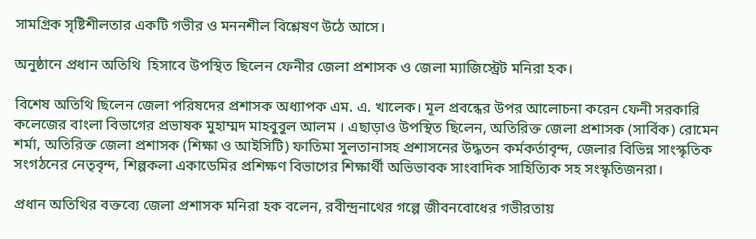সামগ্রিক সৃষ্টিশীলতার একটি গভীর ও মননশীল বিশ্লেষণ উঠে আসে।

অনুষ্ঠানে প্রধান অতিথি  হিসাবে উপস্থিত ছিলেন ফেনীর জেলা প্রশাসক ও জেলা ম্যাজিস্ট্রেট মনিরা হক।

বিশেষ অতিথি ছিলেন জেলা পরিষদের প্রশাসক অধ্যাপক এম. এ. খালেক। মূল প্রবন্ধের উপর আলোচনা করেন ফেনী সরকারি কলেজের বাংলা বিভাগের প্রভাষক মুহাম্মদ মাহবুবুল আলম । এছাড়াও উপস্থিত ছিলেন, অতিরিক্ত জেলা প্রশাসক (সার্বিক) রোমেন শর্মা, অতিরিক্ত জেলা প্রশাসক (শিক্ষা ও আইসিটি) ফাতিমা সুলতানাসহ প্রশাসনের উদ্ধতন কর্মকর্তাবৃন্দ, জেলার বিভিন্ন সাংস্কৃতিক সংগঠনের নেতৃবৃন্দ, শিল্পকলা একাডেমির প্রশিক্ষণ বিভাগের শিক্ষার্থী অভিভাবক সাংবাদিক সাহিত্যিক সহ সংস্কৃতিজনরা।

প্রধান অতিথির বক্তব্যে জেলা প্রশাসক মনিরা হক বলেন, রবীন্দ্রনাথের গল্পে জীবনবোধের গভীরতায়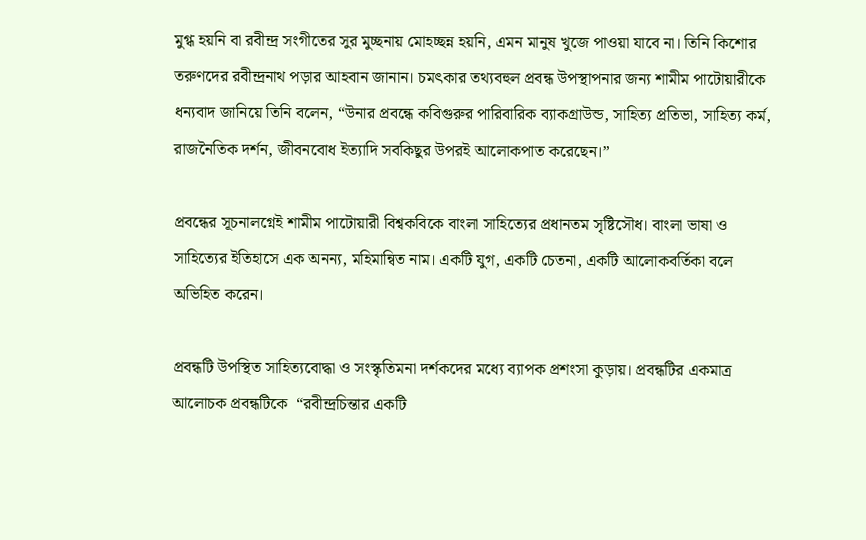মুগ্ধ হয়নি বা রবীন্দ্র সংগীতের সুর মুচ্ছনায় মোহচ্ছন্ন হয়নি, এমন মানুষ খুজে পাওয়া যাবে না। তিনি কিশোর তরুণদের রবীন্দ্রনাথ পড়ার আহবান জানান। চমৎকার তথ্যবহুল প্রবন্ধ উপস্থাপনার জন্য শামীম পাটোয়ারীকে ধন্যবাদ জানিয়ে তিনি বলেন, “উনার প্রবন্ধে কবিগুরুর পারিবারিক ব্যাকগ্রাউন্ড, সাহিত্য প্রতিভা, সাহিত্য কর্ম, রাজনৈতিক দর্শন, জীবনবোধ ইত্যাদি সবকিছুর উপরই আলোকপাত করেছেন।”

প্রবন্ধের সূচনালগ্নেই শামীম পাটোয়ারী বিশ্বকবিকে বাংলা সাহিত্যের প্রধানতম সৃষ্টিসৌধ। বাংলা ভাষা ও সাহিত্যের ইতিহাসে এক অনন্য, মহিমান্বিত নাম। একটি যুগ, একটি চেতনা, একটি আলোকবর্তিকা বলে অভিহিত করেন।

প্রবন্ধটি উপস্থিত সাহিত্যবোদ্ধা ও সংস্কৃতিমনা দর্শকদের মধ্যে ব্যাপক প্রশংসা কুড়ায়। প্রবন্ধটির একমাত্র আলোচক প্রবন্ধটিকে  “রবীন্দ্রচিন্তার একটি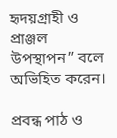হৃদয়গ্রাহী ও প্রাঞ্জল উপস্থাপন” বলে অভিহিত করেন।

প্রবন্ধ পাঠ ও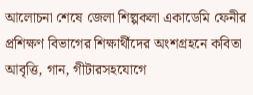আলোচনা শেষে জেলা শিল্পকলা একাডেমি ফেনীর প্রশিক্ষণ বিভাগের শিক্ষার্থীদের অংশগ্রহনে কবিতা আবৃত্তি, গান, গীটারসহযোগে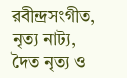রবীন্দ্রসংগীত, নৃত্য নাট্য, দৈত নৃত্য ও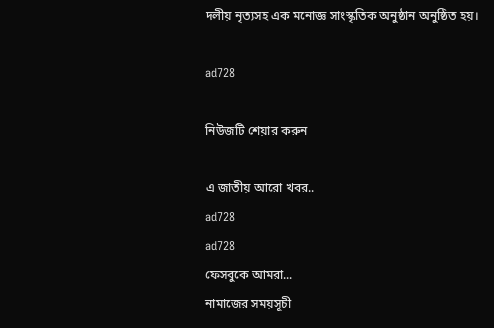দলীয় নৃত্যসহ এক মনোজ্ঞ সাংস্কৃতিক অনুষ্ঠান অনুষ্ঠিত হয়।

ad728

নিউজটি শেয়ার করুন

এ জাতীয় আরো খবর..
ad728
ad728
ফেসবুকে আমরা...
নামাজের সময়সূচী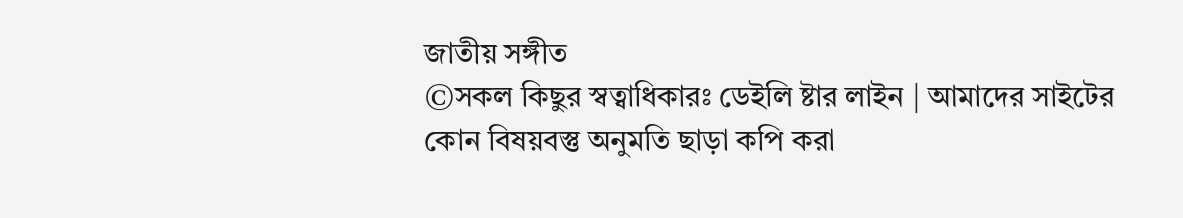জাতীয় সঙ্গীত
©সকল কিছুর স্বত্বাধিকারঃ ডেইলি ষ্টার লাইন | আমাদের সাইটের কোন বিষয়বস্তু অনুমতি ছাড়া কপি করা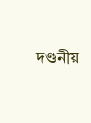দণ্ডনীয়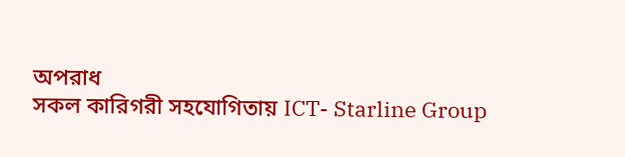অপরাধ
সকল কারিগরী সহযোগিতায় ICT- Starline Group